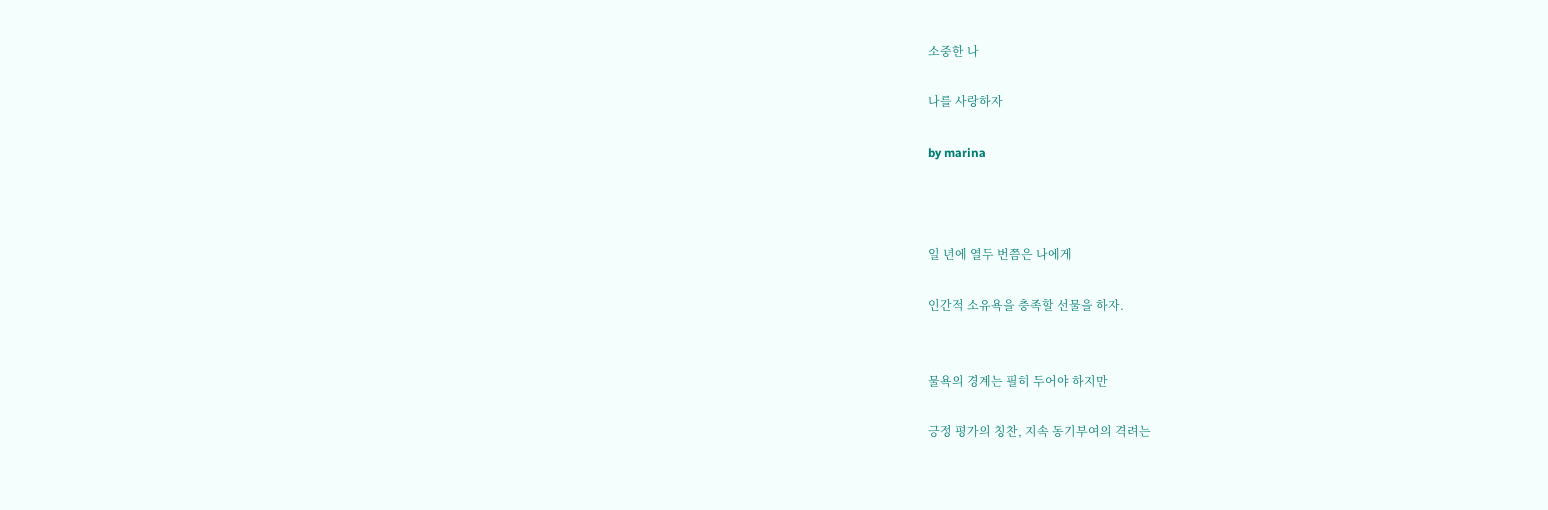소중한 나

나를 사랑하자

by marina



일 년에 열두 번쯤은 나에게

인간적 소유욕을 충족할 선물을 하자.


물욕의 경계는 필히 두어야 하지만

긍정 평가의 칭찬, 지속 동기부여의 격려는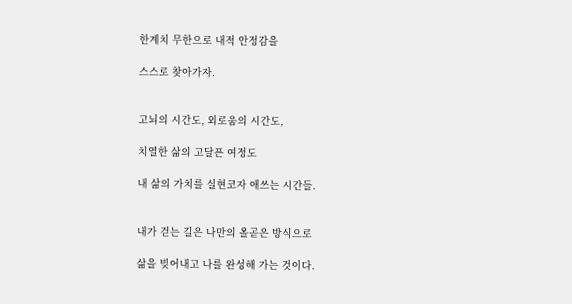한계치 무한으로 내적 안정감을

스스로 찾아가자.


고뇌의 시간도, 외로움의 시간도,

치열한 삶의 고달픈 여정도

내 삶의 가치를 실현코자 애쓰는 시간들.


내가 걷는 길은 나만의 올곧은 방식으로

삶을 빚어내고 나를 완성해 가는 것이다.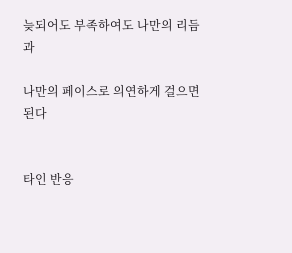늦되어도 부족하여도 나만의 리듬과

나만의 페이스로 의연하게 걸으면 된다


타인 반응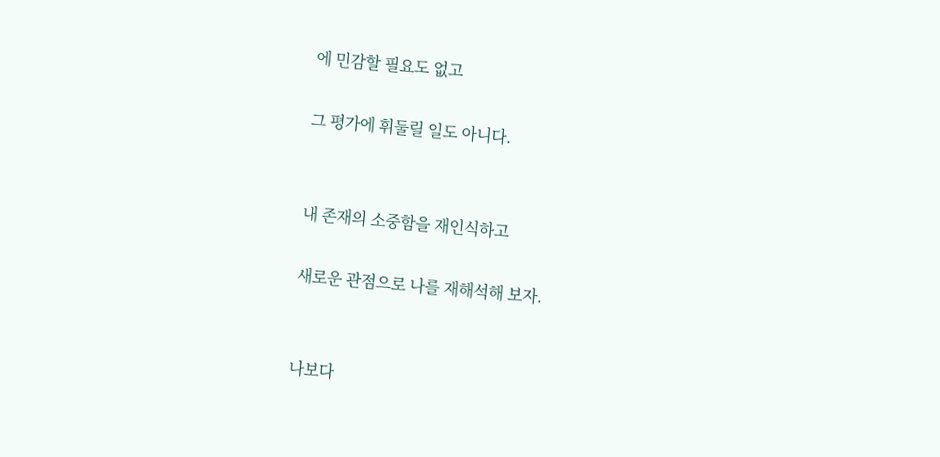에 민감할 필요도 없고

그 평가에 휘둘릴 일도 아니다.


내 존재의 소중함을 재인식하고

새로운 관점으로 나를 재해석해 보자.


나보다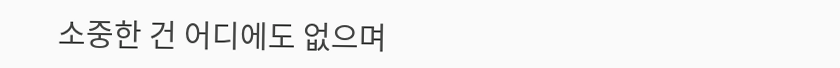소중한 건 어디에도 없으며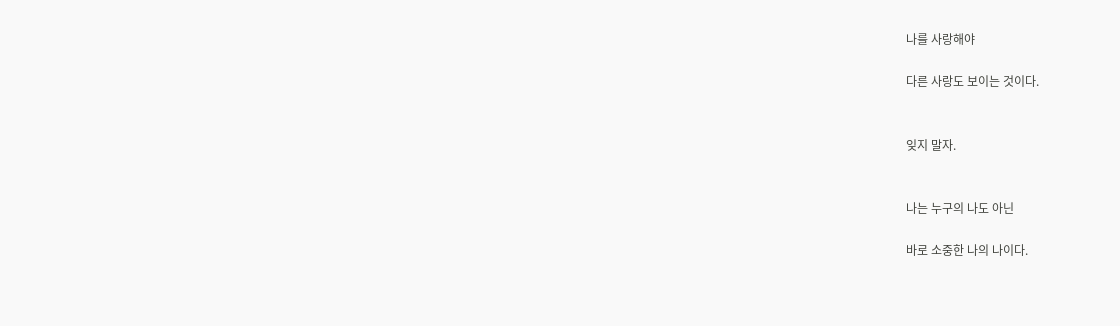나를 사랑해야

다른 사랑도 보이는 것이다.


잊지 말자.


나는 누구의 나도 아닌

바로 소중한 나의 나이다.